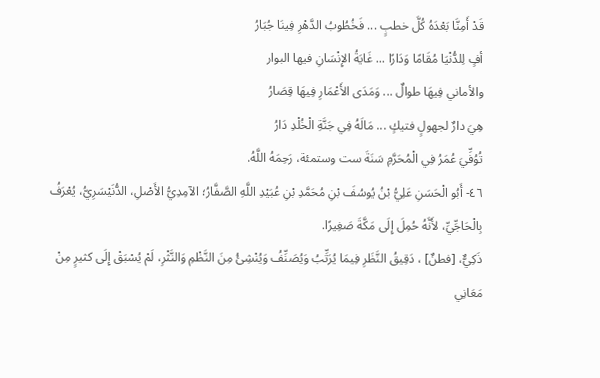قَدْ أَمِنَّا بَعْدَهُ كُلَّ خطبٍ ... فَخُطُوبُ الدَّهْرِ فِينَا جُبَارُ
أفٍ لِلدُّنْيَا مُقَامًا وَدَارًا ... غَايَةُ الإِنْسَانِ فيها البوار
والأماني فِيهَا طوالٌ ... وَمَدَى الأَعْمَارِ فِيهَا قِصَارُ
هِيَ دارٌ لجهولٍ فتيكٍ ... مَالَهُ فِي جَنَّةِ الْخُلْدِ دَارُ
تُوُفِّيَ عُمَرُ فِي الْمُحَرَّمِ سَنَةَ ست وستمئة، رَحِمَهُ اللَّهُ.
٤٦- أَبُو الْحَسَنِ عَلِيُّ بْنُ يُوسُفَ بْنِ مُحَمَّدِ بْنِ عُبَيْدِ اللَّهِ الصَّفَّارُ؛ الآمِدِيُّ الأَصْلِ، الدُّنَيْسَرِيُّ، يُعْرَفُ بِالْحَاجِّيِّ، لأَنَّهُ حُمِلَ إِلَى مَكَّةَ صَغِيرًا.
ذَكِيٌّ، [فطنٌ] ، دَقِيقُ النَّظَرِ فِيمَا يُرَتِّبُ وَيُصَنِّفُ وَيُنْشِئُ مِنَ النَّظْمِ وَالنَّثْرِ، لَمْ يُسْبَقْ إِلَى كثيرٍ مِنْ مَعَانِي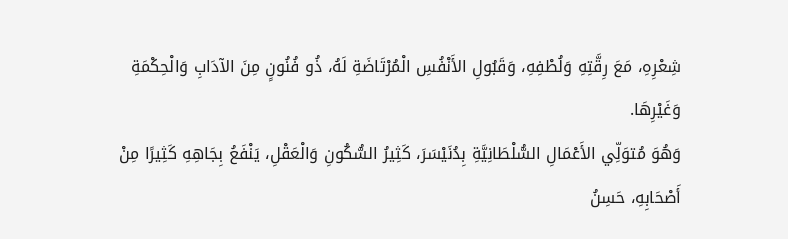شِعْرِهِ، مَعَ رِقَّتِهِ وَلُطْفِهِ، وَقَبُولِ الأَنْفُسِ الْمُرْتَاضَةِ لَهُ، ذُو فُنُونٍ مِنَ الآدَابِ وَالْحِكْمَةِ وَغَيْرِهَا.
وَهُوَ مُتوَلِّي الأَعْمَالِ السُّلْطَانِيَّةِ بِدُنَيْسَرَ، كَثِيرُ السُّكُونِ وَالْعَقْلِ، يَنْفَعُ بِجَاهِهِ كَثِيرًا مِنْ أَصْحَابِهِ، حَسِنُ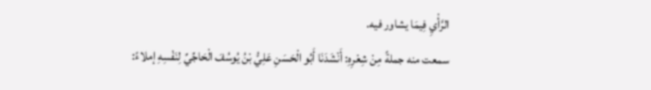الرَّأْيِ فِيمَا يشاور فيه.
سمعت منه جملةً مِنْ شِعْرِهِ: أَنْشَدَنَا أَبُو الْحَسَنِ عَلِيُّ بْنُ يُوسُفَ الْحَاجِّيِّ لِنَفْسِهِ إملاءً: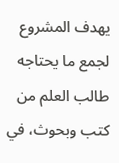يهدف المشروع لجمع ما يحتاجه طالب العلم من كتب وبحوث، في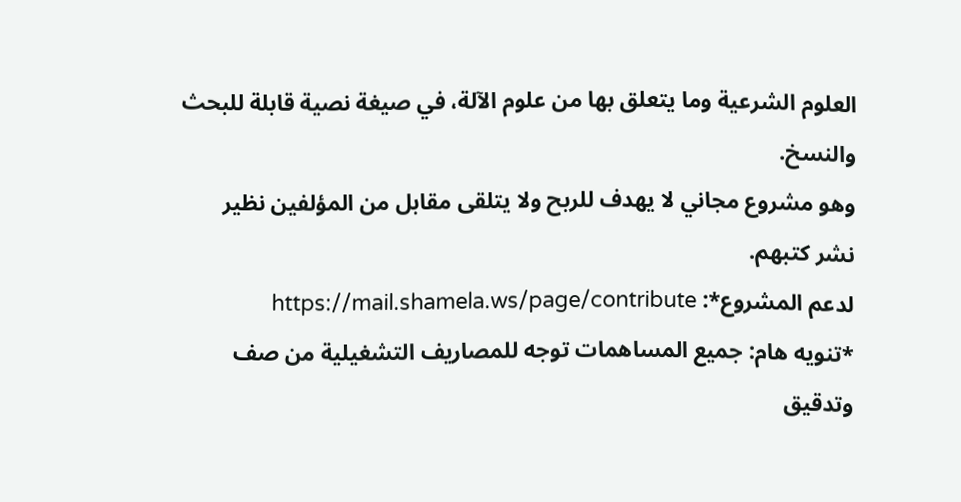العلوم الشرعية وما يتعلق بها من علوم الآلة، في صيغة نصية قابلة للبحث والنسخ.
وهو مشروع مجاني لا يهدف للربح ولا يتلقى مقابل من المؤلفين نظير نشر كتبهم.
لدعم المشروع*: https://mail.shamela.ws/page/contribute
*تنويه هام: جميع المساهمات توجه للمصاريف التشغيلية من صف وتدقيق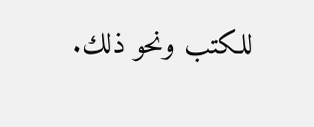للكتب ونحو ذلك.